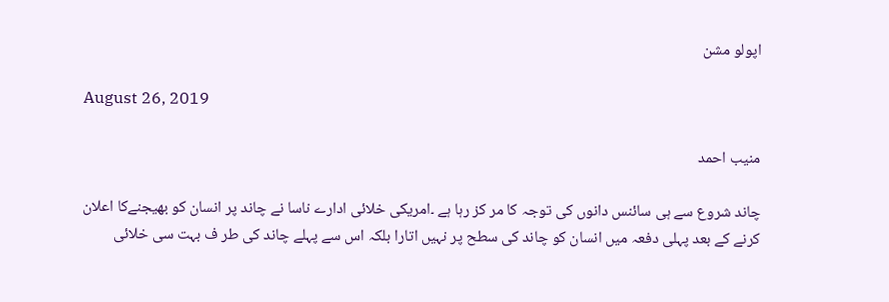اپولو مشن

August 26, 2019

منیب احمد

چاند شروع سے ہی سائنس دانوں کی توجہ کا مر کز رہا ہے ۔امریکی خلائی ادارے ناسا نے چاند پر انسان کو بھیجنےکا اعلان کرنے کے بعد پہلی دفعہ میں انسان کو چاند کی سطح پر نہیں اتارا بلکہ اس سے پہلے چاند کی طر ف بہت سی خلائی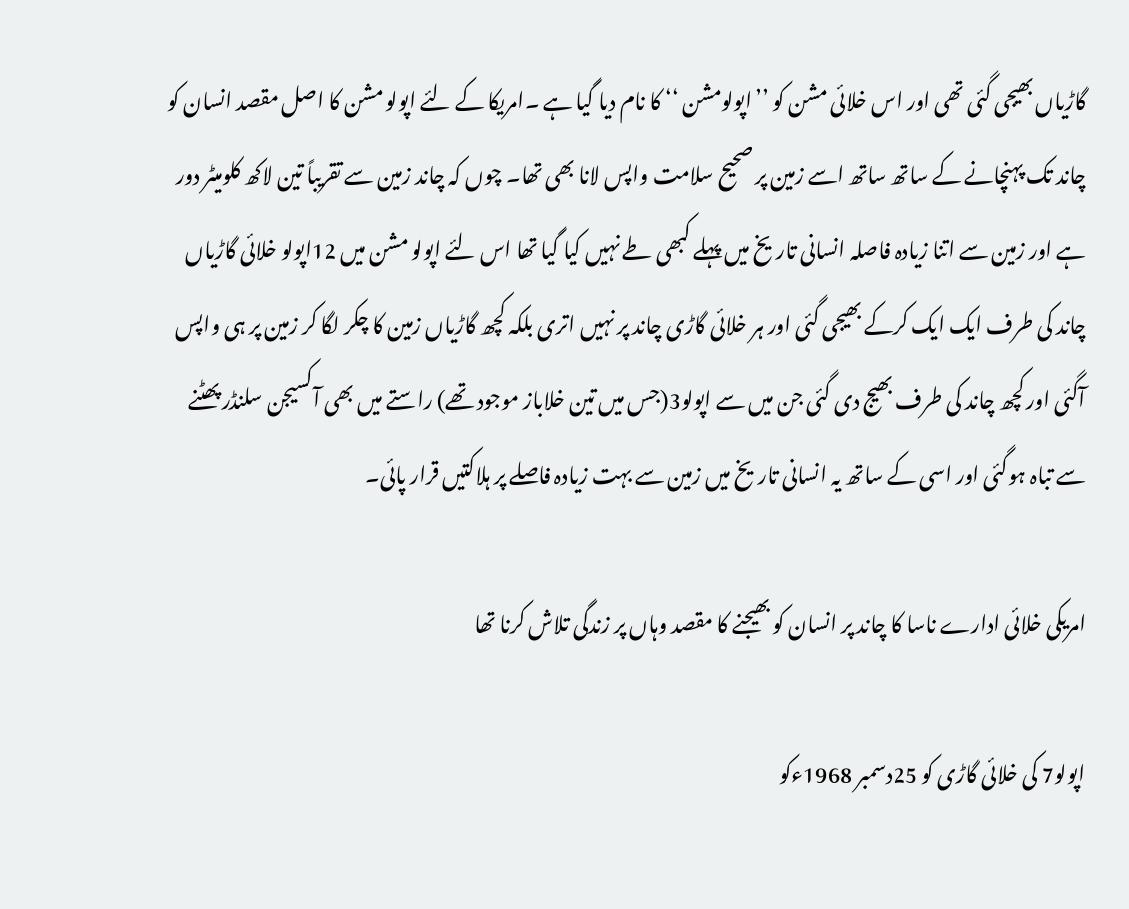گاڑیاں بھیجی گئی تھی اور اس خلائی مشن کو ’’اپولومشن ‘‘ کا نام دیا گیا ہے ۔امریکا کے لئے اپولو مشن کا اصل مقصد انسان کو چاند تک پہنچانے کے ساتھ ساتھ اسے زمین پر صحیح سلامت واپس لانا بھی تھا۔ چوں کہ چاند زمین سے تقریباً تین لاکھ کلومیٹر دور ہے اور زمین سے اتنا زیادہ فاصلہ انسانی تاریخ میں پہلے کبھی طے نہیں کیا گیا تھا اس لئے اپولو مشن میں 12اپولو خلائی گاڑیاں چاند کی طرف ایک ایک کرکے بھیجی گئی اور ہر خلائی گاڑی چاند پر نہیں اتری بلکہ کچھ گاڑیاں زمین کا چکر لگا کر زمین پر ہی واپس آگئی اور کچھ چاند کی طرف بھیج دی گئی جن میں سے اپولو3(جس میں تین خلاباز موجود تھے) راستے میں بھی آکسیجن سلنڈر پھٹنے سے تباہ ہوگئی اور اسی کے ساتھ یہ انسانی تاریخ میں زمین سے بہت زیادہ فاصلے پر ہلاکتیں قرار پائی۔

امریکی خلائی ادارے ناسا کا چاند پر انسان کو بھیجنے کا مقصد وہاں پر زندگی تلاش کرنا تھا

اپولو7 کی خلائی گاڑی کو 25دسمبر 1968ءکو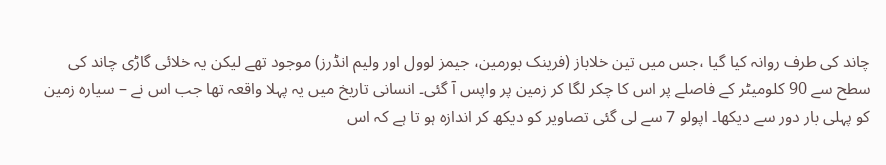چاند کی طرف روانہ کیا گیا ،جس میں تین خلاباز (فرینک بورمین، جیمز لوول اور ولیم انڈرز) موجود تھے لیکن یہ خلائی گاڑی چاند کی سطح سے 90 کلومیٹر کے فاصلے پر اس کا چکر لگا کر زمین پر واپس آ گئی۔ انسانی تاریخ میں یہ پہلا واقعہ تھا جب اس نے – سیارہ زمین کو پہلی بار دور سے دیکھا۔ اپولو 7 سے لی گئی تصاویر کو دیکھ کر اندازہ ہو تا ہے کہ اس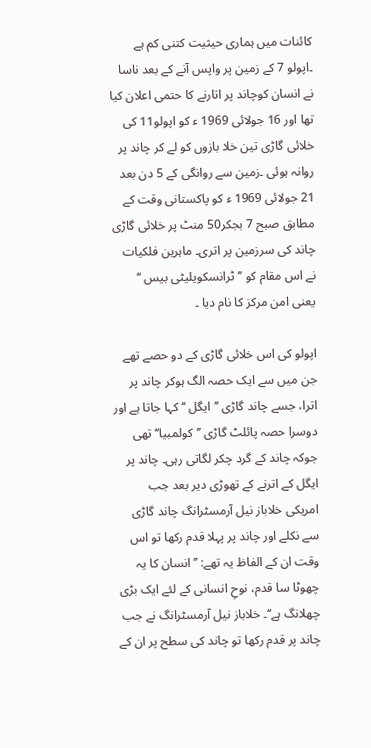کائنات میں ہماری حیثیت کتنی کم ہے ۔اپولو 7 کے زمین پر واپس آنے کے بعد ناسا نے انسان کوچاند پر اتارنے کا حتمی اعلان کیا تھا اور 16 جولائی 1969 ء کو اپولو11 کی خلائی گاڑی تین خلا بازوں کو لے کر چاند پر روانہ ہوئی ۔زمین سے روانگی کے 5 دن بعد 21 جولائی 1969 ء کو پاکستانی وقت کے مطابق صبح 7 بجکر50 منٹ پر خلائی گاڑی چاند کی سرزمین پر اتری۔ ماہرین فلکیات نے اس مقام کو ’’ٹرانسکویلیٹی بیس ‘‘ یعنی امن مرکز کا نام دیا ۔

اپولو کی اس خلائی گاڑی کے دو حصے تھے جن میں سے ایک حصہ الگ ہوکر چاند پر اترا، جسے چاند گاڑی ’’ایگل ‘‘کہا جاتا ہے اور دوسرا حصہ پائلٹ گاڑی ’’کولمبیا‘‘تھی جوکہ چاند کے گرد چکر لگاتی رہی۔ چاند پر ایگل کے اترنے کے تھوڑی دیر بعد جب امریکی خلاباز نیل آرمسٹرانگ چاند گاڑی سے نکلے اور چاند پر پہلا قدم رکھا تو اس وقت ان کے الفاظ یہ تھے: ’’انسان کا یہ چھوٹا سا قدم، نوحِ انسانی کے لئے ایک بڑی چھلانگ ہے‘‘۔ خلاباز نیل آرمسٹرانگ نے جب چاند پر قدم رکھا تو چاند کی سطح پر ان کے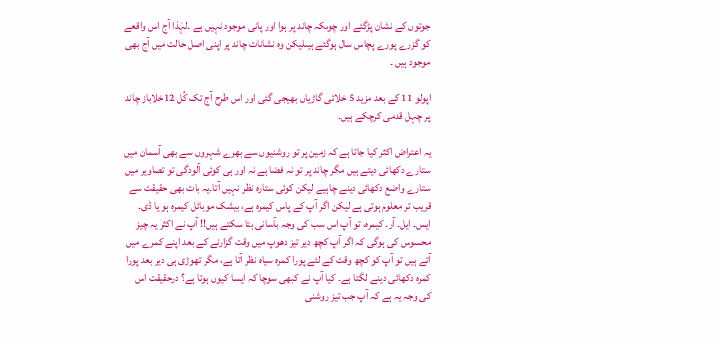جوتوں کے نشان پڑگئے اور چوںکہ چاند پر ہوا اور پانی موجود نہیں ہے ۔لہٰذا آج اس واقعے کو گزرے پورے پچاس سال ہوگئے ہیںلیکن وہ نشانات چاند پر اپنی اصل حالت میں آج بھی موجود ہیں ۔

اپولو 11 کے بعد مزید 5 خلائی گاڑیاں بھیجی گئی اور اس طرح آج تک کُل 12خلاباز چاند پر چہل قدمی کرچکے ہیں۔

یہ اعتراض اکثر کیا جاتا ہے کہ زمین پر تو روشنیوں سے بھرے شہروں سے بھی آسمان میں ستارے دکھائی دیتے ہیں مگر چاند پر تو نہ فضا ہے نہ اور ہی کوئی آلودگی تو تصاویر میں ستارے واضع دکھائی دینے چاہیے لیکن کوئی ستارہ نظر نہیں آتا۔یہ بات بھی حقیقت سے قریب تر معلوم ہوتی ہے لیکن اگر آپ کے پاس کیمرہ ہے، بیشک موبائل کیمرہ ہو یا ڈی۔ ایس۔ ایل۔ آر۔ کیمرہ، تو آپ اس سب کی وجہ بآسانی بتا سکتے ہیں!! آپ نے اکثر یہ چیز محسوس کی ہوگی کہ اگر آپ کچھ دیر تیز دھوپ میں وقت گزارنے کے بعد اپنے کمرے میں آتے ہیں تو آپ کو کچھ وقت کے لئے پورا کمرہ سیاہ نظر آتا ہے، مگر تھوڑی ہی دیر بعد پورا کمرہ دکھائی دینے لگتا ہے۔ کیا آپ نے کبھی سوچا کہ ایسا کیوں ہوتا ہے؟ درحقیقت اس کی وجہ یہ ہے کہ آپ جب تیز روشنی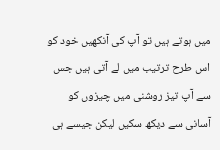میں ہوتے ہیں تو آپ کی آنکھیں خود کو اس طرح ترتیب میں لے آتی ہیں جس سے آپ تیز روشنی میں چیزوں کو آسانی سے دیکھ سکیں لیکن جیسے ہی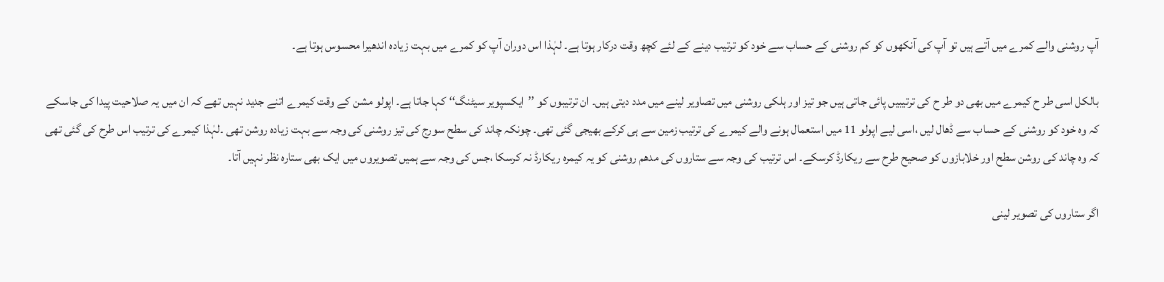آپ روشنی والے کمرے میں آتے ہیں تو آپ کی آنکھوں کو کم روشنی کے حساب سے خود کو ترتیب دینے کے لئے کچھ وقت درکار ہوتا ہے۔ لہٰذا اس دوران آپ کو کمرے میں بہت زیادہ اندھیرا محسوس ہوتا ہے۔

بالکل اسی طر ح کیمرے میں بھی دو طر ح کی ترتیبیں پائی جاتی ہیں جو تیز اور ہلکی روشنی میں تصاویر لینے میں مدد دیتی ہیں۔ ان ترتیبوں کو ’’ایکسپویر سیٹنگ‘‘ کہا جاتا ہے۔ اپولو مشن کے وقت کیمرے اتنے جدید نہیں تھے کہ ان میں یہ صلاحیت پیدا کی جاسکے کہ وہ خود کو روشنی کے حساب سے ڈھال لیں ،اسی لیے اپولو 11 میں استعمال ہونے والے کیمرے کی ترتیب زمین سے ہی کرکے بھیجی گئی تھی۔ چونکہ چاند کی سطح سورج کی تیز روشنی کی وجہ سے بہت زیادہ روشن تھی ۔لہٰذا کیمرے کی ترتیب اس طرح کی گئی تھی کہ وہ چاند کی روشن سطح اور خلابازوں کو صحیح طرح سے ریکارڈ کرسکے۔ اس ترتیب کی وجہ سے ستاروں کی مدھم روشنی کو یہ کیمرہ ریکارڈ نہ کرسکا ،جس کی وجہ سے ہمیں تصویروں میں ایک بھی ستارہ نظر نہیں آتا۔

اگر ستاروں کی تصویر لینی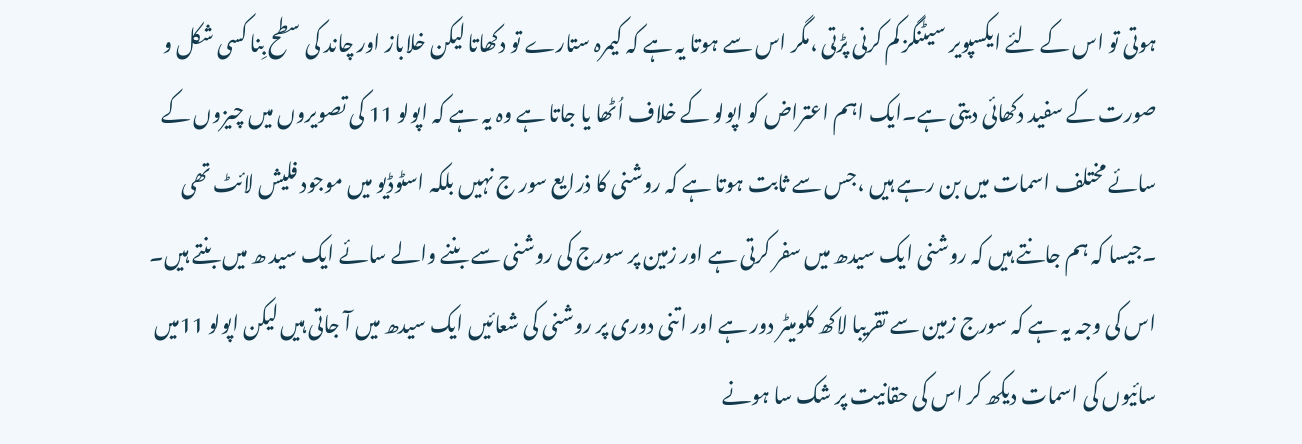ہوتی تو اس کے لئے ایکسپویر سیٹنگز کم کرنی پڑتی ،مگر اس سے ہوتا یہ ہے کہ کیمرہ ستارے تو دکھاتا لیکن خلاباز اور چاند کی سطح بِنا کسی شکل و صورت کے سفید دکھائی دیتی ہے۔ایک اہم اعتراض کو اپولو کے خلاف اُٹھا یا جاتا ہے وہ یہ ہے کہ اپولو 11 کی تصویروں میں چیزوں کے سائے مختلف اسمات میں بن رہے ہیں ،جس سے ثابت ہوتا ہے کہ روشنی کا ذرایع سور ج نہیں بلکہ اسٹوڈیو میں موجود فلیش لائٹ تھی ۔جیسا کہ ہم جانتے ہیں کہ روشنی ایک سیدھ میں سفر کرتی ہے اور زمین پر سورج کی روشنی سے بننے والے سائے ایک سید ھ میں بنتے ہیں۔ اس کی وجہ یہ ہے کہ سورج زمین سے تقریبا لاکھ کلومیٹر دور ہے اور اتنی دوری پر روشنی کی شعائیں ایک سیدھ میں آ جاتی ہیں لیکن اپولو 11میں سائیوں کی اسمات دیکھ کر اس کی حقانیت پر شک سا ہونے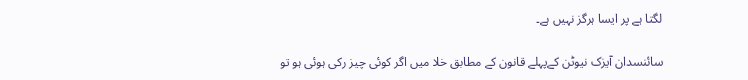لگتا ہے پر ایسا ہرگز نہیں ہے۔

سائنسدان آیزک نیوٹن کےپہلے قانون کے مطابق خلا میں اگر کوئی چیز رکی ہوئی ہو تو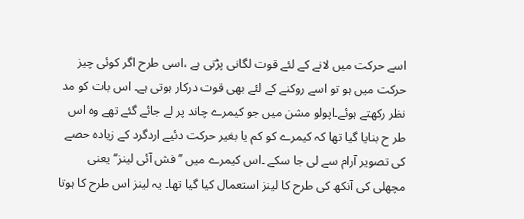اسے حرکت میں لانے کے لئے قوت لگانی پڑتی ہے ،اسی طرح اگر کوئی چیز حرکت میں ہو تو اسے روکنے کے لئے بھی قوت درکار ہوتی ہے۔ اس بات کو مد نظر رکھتے ہوئے۔اپولو مشن میں جو کیمرے چاند پر لے جائے گئے تھے وہ اس طر ح بنایا گیا تھا کہ کیمرے کو کم یا بغیر حرکت دئیے اردگرد کے زیادہ حصے کی تصویر آرام سے لی جا سکے ۔اس کیمرے میں ’’فش آئی لینز‘‘ یعنی مچھلی کی آنکھ کی طرح کا لینز استعمال کیا گیا تھا۔ یہ لینز اس طرح کا ہوتا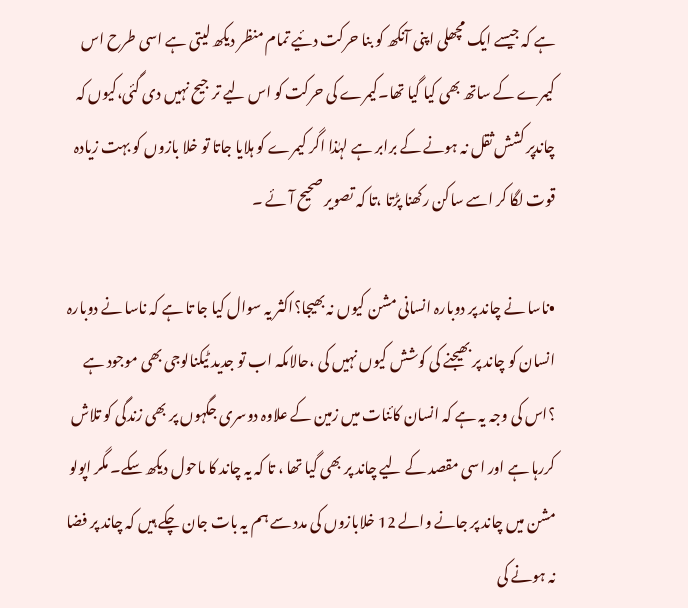ہے کہ جیسے ایک مچھلی اپنی آنکھ کو بنا حرکت دئیے تمام منظر دیکھ لیتی ہے اسی طرح اس کیمرے کے ساتھ بھی کیا گیا تھا۔کیمرے کی حرکت کو اس لیے تر جیح نہیں دی گئی،کیوں کہ چاندپر کشش ثقل نہ ہونے کے برابر ہے لہٰذا اگر کیمرے کو ہلایا جاتا تو خلا بازوں کو بہت زیادہ قوت لگا کر اسے ساکن رکھنا پڑتا ،تا کہ تصویر صحیح آئے ۔

•ناسا نے چاند پر دوبارہ انسانی مشن کیوں نہ بھیجا؟اکثر یہ سوال کیا جا تا ہے کہ ناسا نے دوبارہ انسان کو چاند پر بھیجنے کی کوشش کیوں نہیں کی ،حالاںکہ اب تو جدید ٹیکنالوجی بھی موجود ہے ؟اس کی وجہ یہ ہے کہ انسان کائنات میں زمین کے علاوہ دوسری جگہوں پر بھی زندگی کو تلاش کررہا ہے اور اسی مقصد کے لیے چاند پر بھی گیا تھا ، تا کہ یہ چاند کا ماحول دیکھ سکے۔ مگر اپولو مشن میں چاند پر جانے والے 12 خلابازوں کی مدد سے ہم یہ بات جان چکے ہیں کہ چاند پر فضا نہ ہونے کی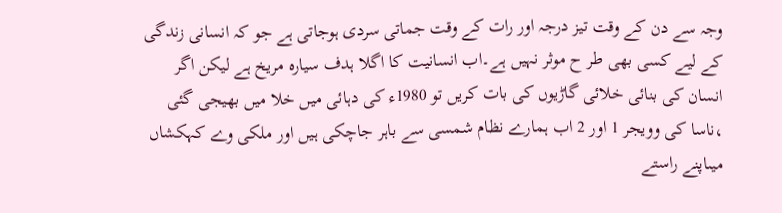وجہ سے دن کے وقت تیز درجہ اور رات کے وقت جماتی سردی ہوجاتی ہے جو کہ انسانی زندگی کے لیے کسی بھی طر ح موثر نہیں ہے۔اب انسانیت کا اگلا ہدف سیارہ مریخ ہے لیکن اگر انسان کی بنائی خلائی گاڑیوں کی بات کریں تو 1980ء کی دہائی میں خلا میں بھیجی گئی ،ناسا کی وویجر 1 اور 2 اب ہمارے نظام شمسی سے باہر جاچکی ہیں اور ملکی وے کہکشاں میںاپنے راستے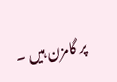پر گامزن ہیں ۔